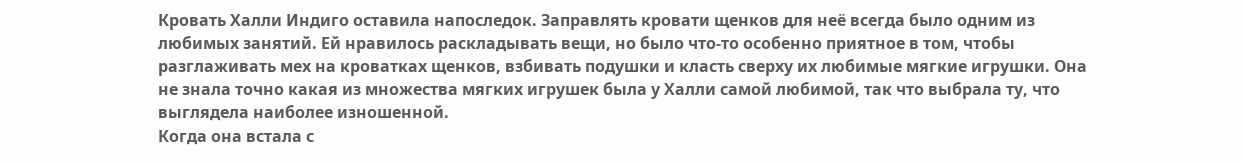Кровать Халли Индиго оставила напоследок. Заправлять кровати щенков для неё всегда было одним из любимых занятий. Ей нравилось раскладывать вещи, но было что-то особенно приятное в том, чтобы разглаживать мех на кроватках щенков, взбивать подушки и класть сверху их любимые мягкие игрушки. Она не знала точно какая из множества мягких игрушек была у Халли самой любимой, так что выбрала ту, что выглядела наиболее изношенной.
Когда она встала с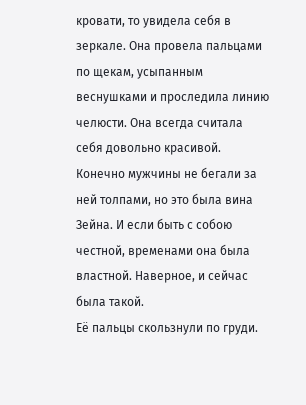кровати, то увидела себя в зеркале. Она провела пальцами по щекам, усыпанным веснушками и проследила линию челюсти. Она всегда считала себя довольно красивой. Конечно мужчины не бегали за ней толпами, но это была вина Зейна. И если быть с собою честной, временами она была властной. Наверное, и сейчас была такой.
Её пальцы скользнули по груди.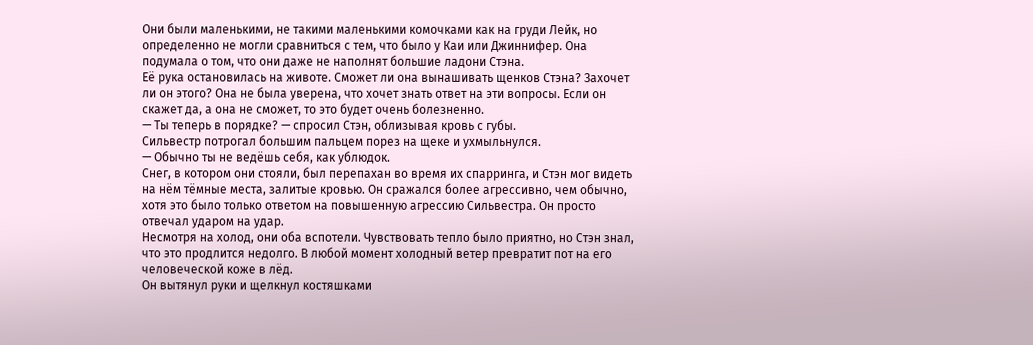Они были маленькими, не такими маленькими комочками как на груди Лейк, но определенно не могли сравниться с тем, что было у Каи или Джиннифер. Она подумала о том, что они даже не наполнят большие ладони Стэна.
Её рука остановилась на животе. Сможет ли она вынашивать щенков Стэна? Захочет ли он этого? Она не была уверена, что хочет знать ответ на эти вопросы. Если он скажет да, а она не сможет, то это будет очень болезненно.
— Ты теперь в порядке? — спросил Стэн, облизывая кровь с губы.
Сильвестр потрогал большим пальцем порез на щеке и ухмыльнулся.
— Обычно ты не ведёшь себя, как ублюдок.
Снег, в котором они стояли, был перепахан во время их спарринга, и Стэн мог видеть на нём тёмные места, залитые кровью. Он сражался более агрессивно, чем обычно, хотя это было только ответом на повышенную агрессию Сильвестра. Он просто отвечал ударом на удар.
Несмотря на холод, они оба вспотели. Чувствовать тепло было приятно, но Стэн знал, что это продлится недолго. В любой момент холодный ветер превратит пот на его человеческой коже в лёд.
Он вытянул руки и щелкнул костяшками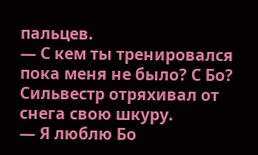пальцев.
— С кем ты тренировался пока меня не было? С Бо?
Сильвестр отряхивал от снега свою шкуру.
— Я люблю Бо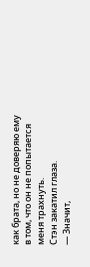как брата, но не доверяю ему в том, что он не попытается меня трахнуть.
Стэн закатил глаза.
— Значит,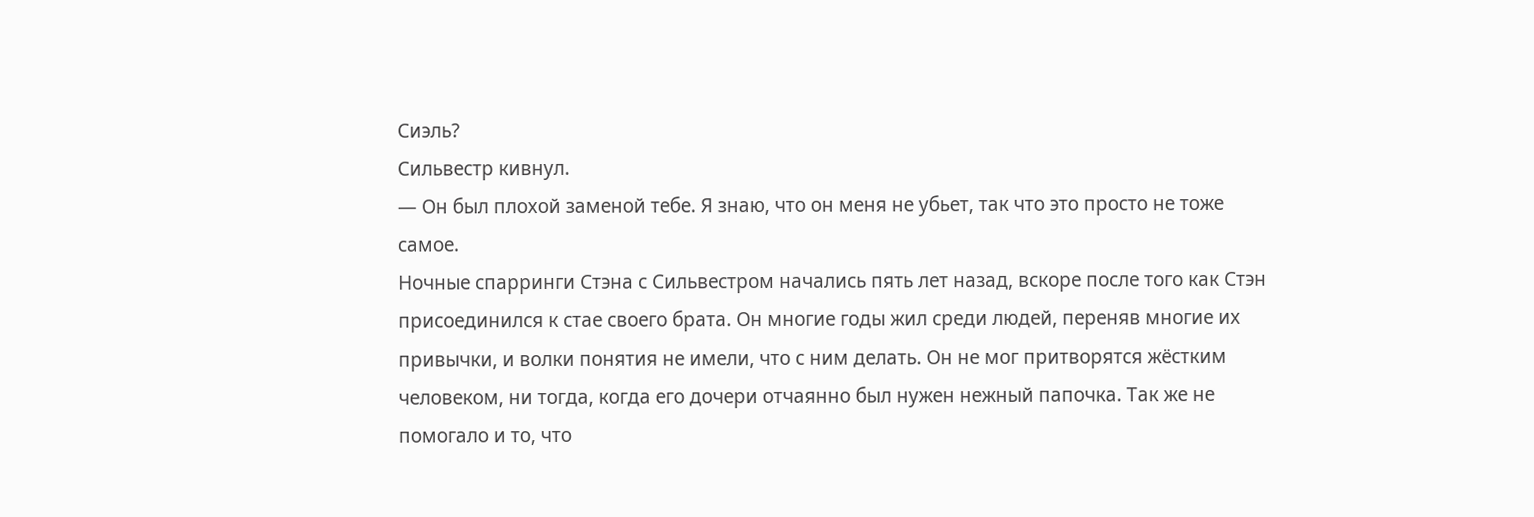Сиэль?
Сильвестр кивнул.
— Он был плохой заменой тебе. Я знаю, что он меня не убьет, так что это просто не тоже самое.
Ночные спарринги Стэна с Сильвестром начались пять лет назад, вскоре после того как Стэн присоединился к стае своего брата. Он многие годы жил среди людей, переняв многие их привычки, и волки понятия не имели, что с ним делать. Он не мог притворятся жёстким человеком, ни тогда, когда его дочери отчаянно был нужен нежный папочка. Так же не помогало и то, что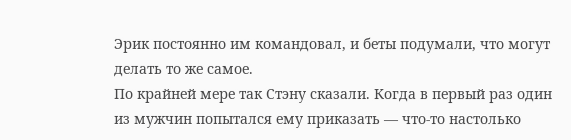Эрик постоянно им командовал, и беты подумали, что могут делать то же самое.
По крайней мере так Стэну сказали. Когда в первый раз один из мужчин попытался ему приказать — что-то настолько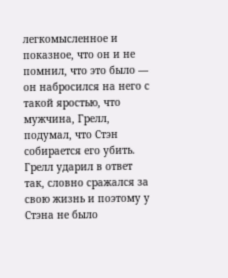легкомысленное и показное, что он и не помнил, что это было — он набросился на него с такой яростью, что мужчина, Грелл, подумал, что Стэн собирается его убить. Грелл ударил в ответ так, словно сражался за свою жизнь и поэтому у Стэна не было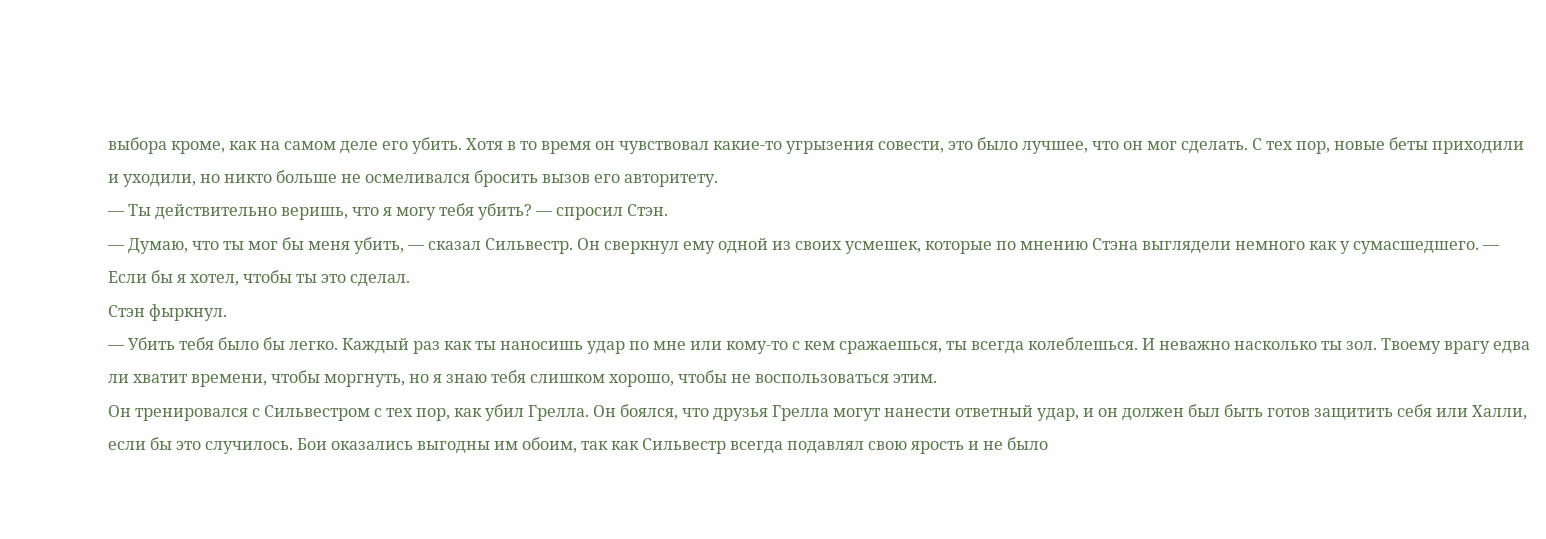выбора кроме, как на самом деле его убить. Хотя в то время он чувствовал какие-то угрызения совести, это было лучшее, что он мог сделать. С тех пор, новые беты приходили и уходили, но никто больше не осмеливался бросить вызов его авторитету.
— Ты действительно веришь, что я могу тебя убить? — спросил Стэн.
— Думаю, что ты мог бы меня убить, — сказал Сильвестр. Он сверкнул ему одной из своих усмешек, которые по мнению Стэна выглядели немного как у сумасшедшего. — Если бы я хотел, чтобы ты это сделал.
Стэн фыркнул.
— Убить тебя было бы легко. Каждый раз как ты наносишь удар по мне или кому-то с кем сражаешься, ты всегда колеблешься. И неважно насколько ты зол. Твоему врагу едва ли хватит времени, чтобы моргнуть, но я знаю тебя слишком хорошо, чтобы не воспользоваться этим.
Он тренировался с Сильвестром с тех пор, как убил Грелла. Он боялся, что друзья Грелла могут нанести ответный удар, и он должен был быть готов защитить себя или Халли, если бы это случилось. Бои оказались выгодны им обоим, так как Сильвестр всегда подавлял свою ярость и не было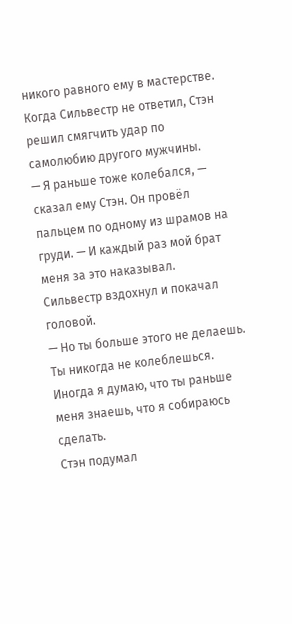никого равного ему в мастерстве.
Когда Сильвестр не ответил, Стэн решил смягчить удар по самолюбию другого мужчины.
— Я раньше тоже колебался, — сказал ему Стэн. Он провёл пальцем по одному из шрамов на груди. — И каждый раз мой брат меня за это наказывал.
Сильвестр вздохнул и покачал головой.
— Но ты больше этого не делаешь. Ты никогда не колеблешься. Иногда я думаю, что ты раньше меня знаешь, что я собираюсь сделать.
Стэн подумал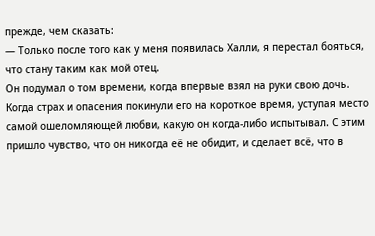прежде, чем сказать:
— Только после того как у меня появилась Халли, я перестал бояться, что стану таким как мой отец.
Он подумал о том времени, когда впервые взял на руки свою дочь. Когда страх и опасения покинули его на короткое время, уступая место самой ошеломляющей любви, какую он когда-либо испытывал. С этим пришло чувство, что он никогда её не обидит, и сделает всё, что в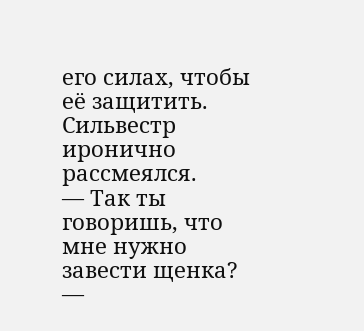его силах, чтобы её защитить.
Сильвестр иронично рассмеялся.
— Так ты говоришь, что мне нужно завести щенка?
—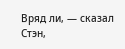Вряд ли, — сказал Стэн,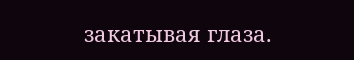закатывая глаза.